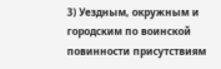3) Уездным, окружным и городским по воинской повинности присутствиям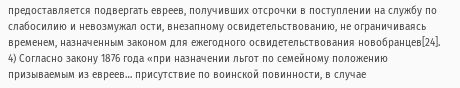предоставляется подвергать евреев, получивших отсрочки в поступлении на службу по слабосилию и невозмужал ости, внезапному освидетельствованию, не ограничиваясь временем, назначенным законом для ежегодного освидетельствования новобранцев[24].
4) Согласно закону 1876 года «при назначении льгот по семейному положению призываемым из евреев… присутствие по воинской повинности, в случае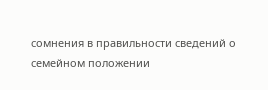сомнения в правильности сведений о семейном положении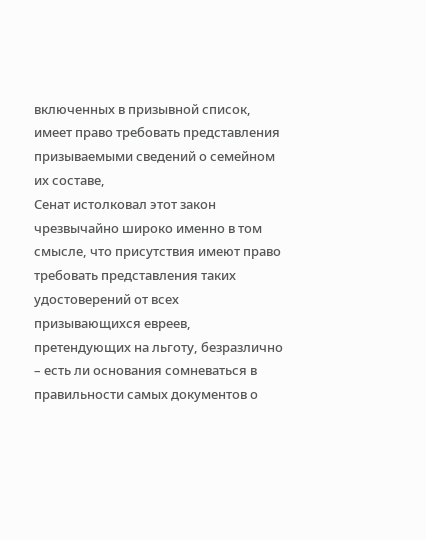включенных в призывной список, имеет право требовать представления призываемыми сведений о семейном их составе,
Сенат истолковал этот закон чрезвычайно широко именно в том смысле, что присутствия имеют право требовать представления таких удостоверений от всех призывающихся евреев, претендующих на льготу, безразлично – есть ли основания сомневаться в правильности самых документов о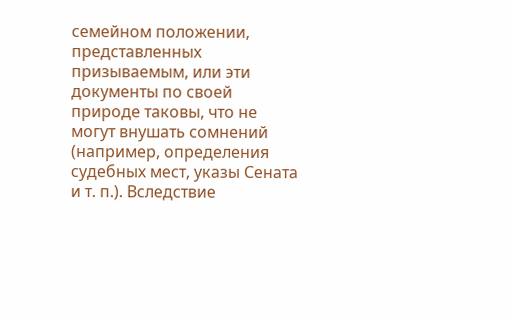семейном положении, представленных призываемым, или эти документы по своей природе таковы, что не могут внушать сомнений (например, определения судебных мест, указы Сената и т. п.). Вследствие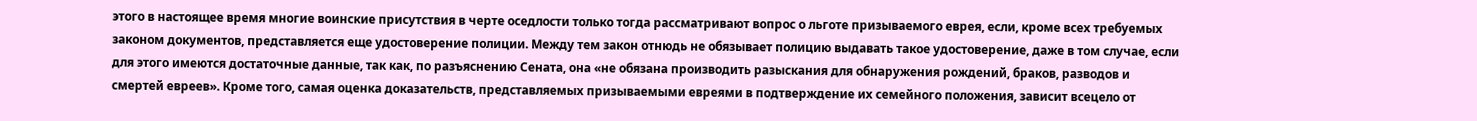этого в настоящее время многие воинские присутствия в черте оседлости только тогда рассматривают вопрос о льготе призываемого еврея, если, кроме всех требуемых законом документов, представляется еще удостоверение полиции. Между тем закон отнюдь не обязывает полицию выдавать такое удостоверение, даже в том случае, если для этого имеются достаточные данные, так как, по разъяснению Сената, она «не обязана производить разыскания для обнаружения рождений, браков, разводов и смертей евреев». Кроме того, самая оценка доказательств, представляемых призываемыми евреями в подтверждение их семейного положения, зависит всецело от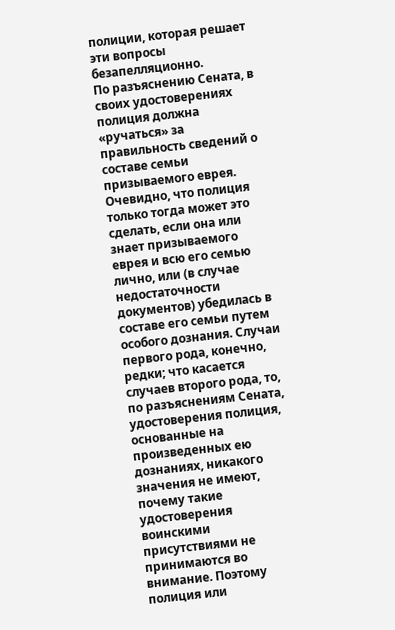полиции, которая решает эти вопросы безапелляционно.
По разъяснению Сената, в своих удостоверениях полиция должна «ручаться» за правильность сведений о составе семьи призываемого еврея. Очевидно, что полиция только тогда может это сделать, если она или знает призываемого еврея и всю его семью лично, или (в случае недостаточности документов) убедилась в составе его семьи путем особого дознания. Случаи первого рода, конечно, редки; что касается случаев второго рода, то, по разъяснениям Сената, удостоверения полиция, основанные на произведенных ею дознаниях, никакого значения не имеют, почему такие удостоверения воинскими присутствиями не принимаются во внимание. Поэтому полиция или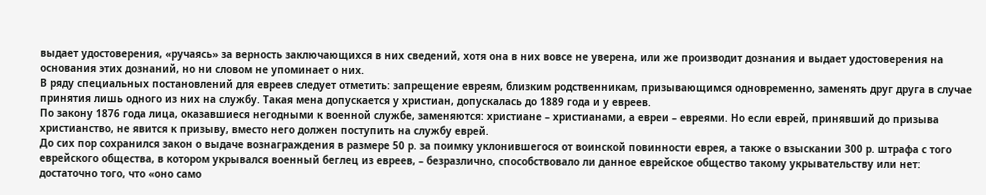выдает удостоверения, «ручаясь» за верность заключающихся в них сведений, хотя она в них вовсе не уверена, или же производит дознания и выдает удостоверения на основания этих дознаний, но ни словом не упоминает о них.
В ряду специальных постановлений для евреев следует отметить: запрещение евреям, близким родственникам, призывающимся одновременно, заменять друг друга в случае принятия лишь одного из них на службу. Такая мена допускается у христиан, допускалась до 1889 года и у евреев.
По закону 1876 года лица, оказавшиеся негодными к военной службе, заменяются: христиане – христианами, а евреи – евреями. Но если еврей, принявший до призыва христианство, не явится к призыву, вместо него должен поступить на службу еврей.
До сих пор сохранился закон о выдаче вознаграждения в размере 50 р. за поимку уклонившегося от воинской повинности еврея, а также о взыскании 300 р. штрафа с того еврейского общества, в котором укрывался военный беглец из евреев, – безразлично, способствовало ли данное еврейское общество такому укрывательству или нет: достаточно того, что «оно само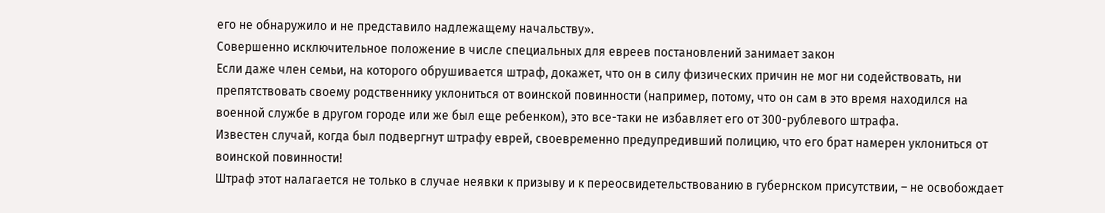его не обнаружило и не представило надлежащему начальству».
Совершенно исключительное положение в числе специальных для евреев постановлений занимает закон
Если даже член семьи, на которого обрушивается штраф, докажет, что он в силу физических причин не мог ни содействовать, ни препятствовать своему родственнику уклониться от воинской повинности (например, потому, что он сам в это время находился на военной службе в другом городе или же был еще ребенком), это все-таки не избавляет его от 300-рублевого штрафа.
Известен случай, когда был подвергнут штрафу еврей, своевременно предупредивший полицию, что его брат намерен уклониться от воинской повинности!
Штраф этот налагается не только в случае неявки к призыву и к переосвидетельствованию в губернском присутствии, – не освобождает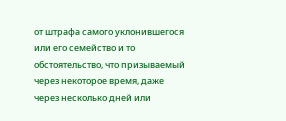от штрафа самого уклонившегося или его семейство и то обстоятельство, что призываемый через некоторое время, даже через несколько дней или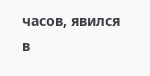часов, явился в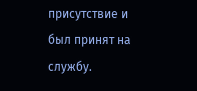присутствие и был принят на службу.